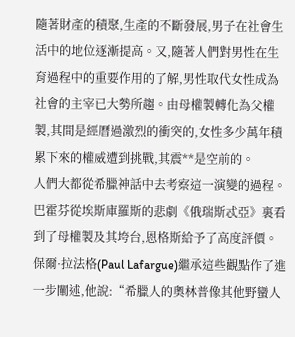隨著財產的積聚,生產的不斷發展,男子在社會生活中的地位逐漸提高。又,隨著人們對男性在生育過程中的重要作用的了解,男性取代女性成為社會的主宰已大勢所趨。由母權製轉化為父權製,其間是經曆過激烈的衝突的,女性多少萬年積累下來的權威遭到挑戰,其震**是空前的。
人們大都從希臘神話中去考察這一演變的過程。巴霍芬從埃斯庫羅斯的悲劇《俄瑞斯忒亞》裏看到了母權製及其垮台,恩格斯給予了高度評價。保爾·拉法格(Paul Lafargue)繼承這些觀點作了進一步闡述,他說:“希臘人的奧林普像其他野蠻人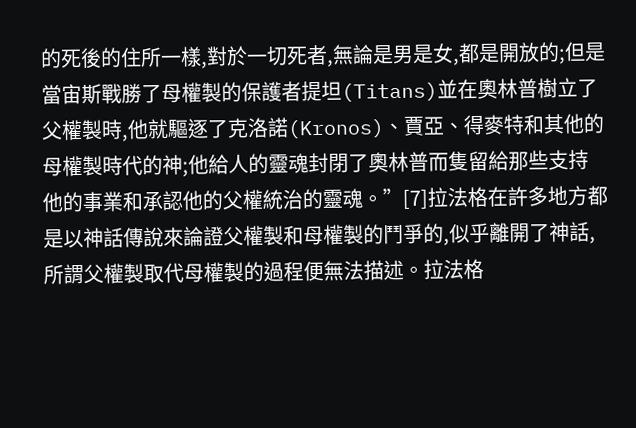的死後的住所一樣,對於一切死者,無論是男是女,都是開放的;但是當宙斯戰勝了母權製的保護者提坦(Titans)並在奧林普樹立了父權製時,他就驅逐了克洛諾(Kronos)、賈亞、得麥特和其他的母權製時代的神;他給人的靈魂封閉了奧林普而隻留給那些支持他的事業和承認他的父權統治的靈魂。”[7]拉法格在許多地方都是以神話傳說來論證父權製和母權製的鬥爭的,似乎離開了神話,所謂父權製取代母權製的過程便無法描述。拉法格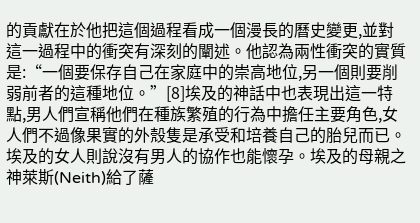的貢獻在於他把這個過程看成一個漫長的曆史變更,並對這一過程中的衝突有深刻的闡述。他認為兩性衝突的實質是:“一個要保存自己在家庭中的崇高地位,另一個則要削弱前者的這種地位。”[8]埃及的神話中也表現出這一特點,男人們宣稱他們在種族繁殖的行為中擔任主要角色,女人們不過像果實的外殼隻是承受和培養自己的胎兒而已。埃及的女人則說沒有男人的協作也能懷孕。埃及的母親之神萊斯(Neith)給了薩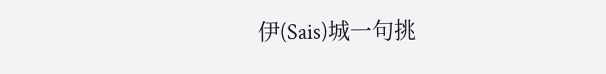伊(Sais)城一句挑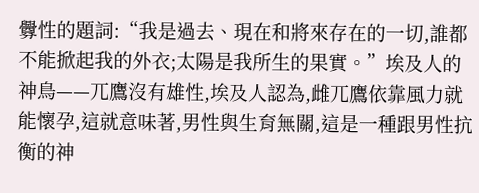釁性的題詞:“我是過去、現在和將來存在的一切,誰都不能掀起我的外衣;太陽是我所生的果實。”埃及人的神鳥——兀鷹沒有雄性,埃及人認為,雌兀鷹依靠風力就能懷孕,這就意味著,男性與生育無關,這是一種跟男性抗衡的神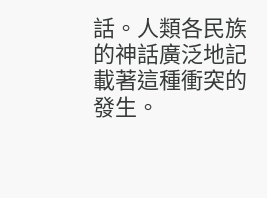話。人類各民族的神話廣泛地記載著這種衝突的發生。